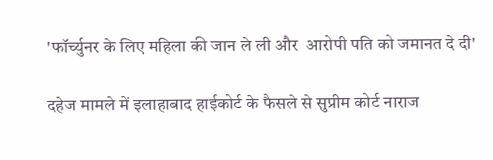'फॉर्च्युनर के लिए महिला की जान ले ली और  आरोपी पति को जमानत दे दी'

दहेज मामले में इलाहाबाद हाईकोर्ट के फैसले से सुप्रीम कोर्ट नाराज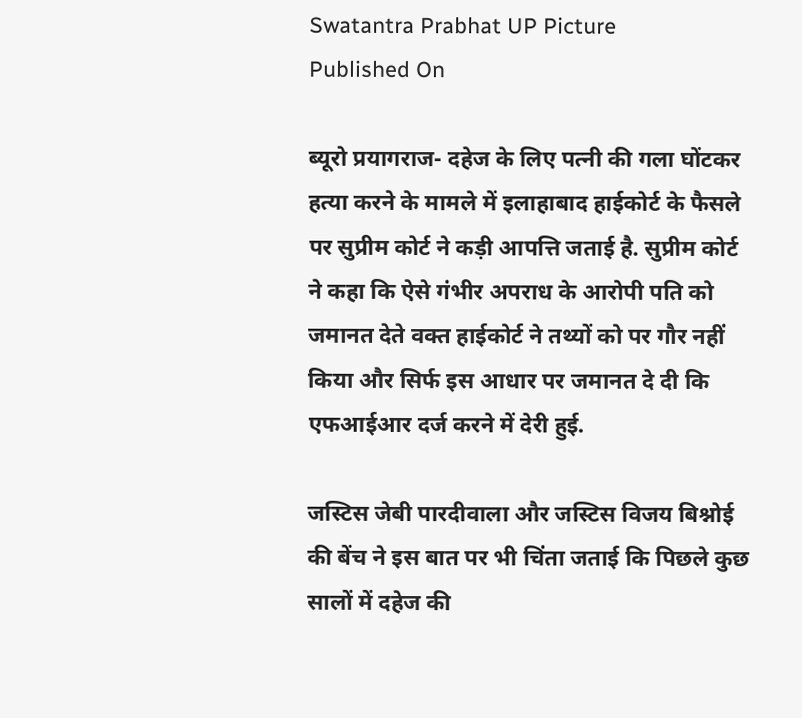Swatantra Prabhat UP Picture
Published On

ब्यूरो प्रयागराज- दहेज के लिए पत्नी की गला घोंटकर हत्या करने के मामले में इलाहाबाद हाईकोर्ट के फैसले पर सुप्रीम कोर्ट ने कड़ी आपत्ति जताई है. सुप्रीम कोर्ट ने कहा कि ऐसे गंभीर अपराध के आरोपी पति को जमानत देते वक्त हाईकोर्ट ने तथ्यों को पर गौर नहीं किया और सिर्फ इस आधार पर जमानत दे दी कि एफआईआर दर्ज करने में देरी हुई.

जस्टिस जेबी पारदीवाला और जस्टिस विजय बिश्नोई की बेंच ने इस बात पर भी चिंता जताई कि पिछले कुछ सालों में दहेज की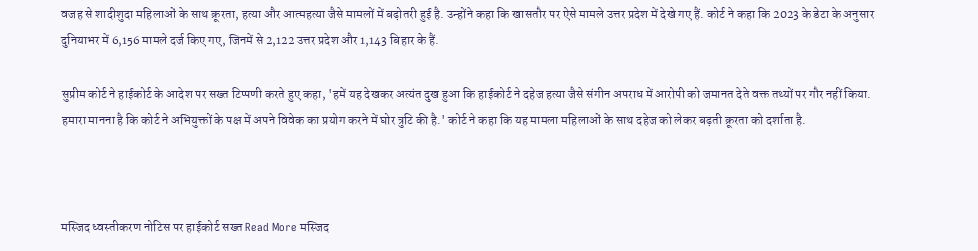वजह से शादीशुदा महिलाओं के साथ क्रूरता, हत्या और आत्महत्या जैसे मामलों में बढ़ोतरी हुई है. उन्होंने कहा कि खासतौर पर ऐसे मामले उत्तर प्रदेश में देखे गए हैं. कोर्ट ने कहा कि 2023 के डेटा के अनुसार दुनियाभर में 6,156 मामले दर्ज किए गए, जिनमें से 2,122 उत्तर प्रदेश और 1,143 बिहार के हैं.

सुप्रीम कोर्ट ने हाईकोर्ट के आदेश पर सख्त टिप्पणी करते हुए कहा, 'हमें यह देखकर अत्यंत दुख हुआ कि हाईकोर्ट ने दहेज हत्या जैसे संगीन अपराध में आरोपी को जमानत देते वक्त तथ्यों पर गौर नहीं किया. हमारा मानना है कि कोर्ट ने अभियुक्तों के पक्ष में अपने विवेक का प्रयोग करने में घोर त्रुटि की है.' कोर्ट ने कहा कि यह मामला महिलाओं के साथ दहेज को लेकर बढ़ती क्रूरता को दर्शाता है.



मस्जिद ध्वस्तीकरण नोटिस पर हाईकोर्ट सख्त Read More मस्जिद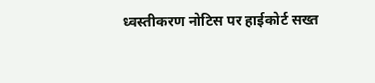ध्वस्तीकरण नोटिस पर हाईकोर्ट सख्त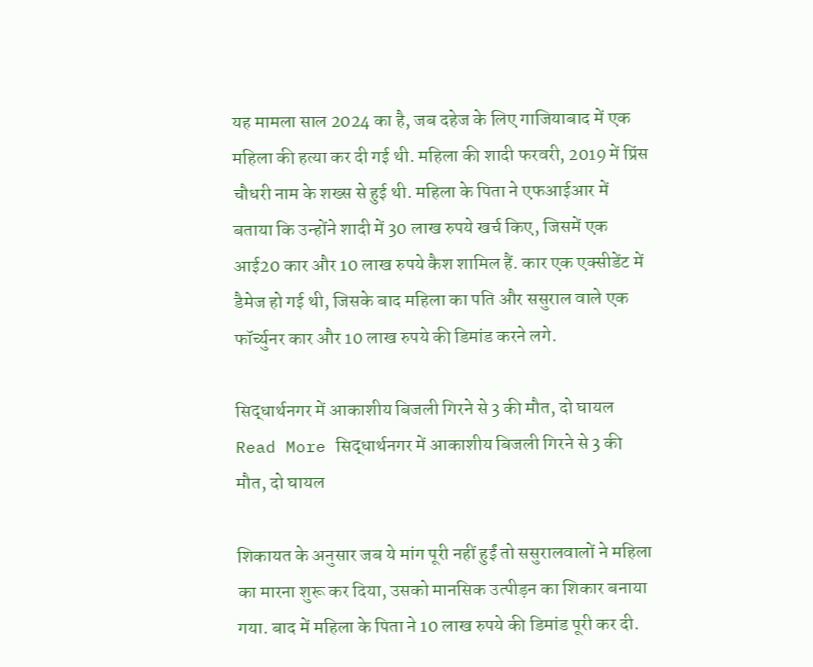यह मामला साल 2024 का है, जब दहेज के लिए गाजियाबाद में एक महिला की हत्या कर दी गई थी. महिला की शादी फरवरी, 2019 में प्रिंस चौधरी नाम के शख्स से हुई थी. महिला के पिता ने एफआईआर में बताया कि उन्होंने शादी में 30 लाख रुपये खर्च किए, जिसमें एक आई20 कार और 10 लाख रुपये कैश शामिल हैं. कार एक एक्सीडेंट में डैमेज हो गई थी, जिसके बाद महिला का पति और ससुराल वाले एक फॉर्च्युनर कार और 10 लाख रुपये की डिमांड करने लगे.

सिद्धार्थनगर में आकाशीय बिजली गिरने से 3 की मौत, दो घायल Read More सिद्धार्थनगर में आकाशीय बिजली गिरने से 3 की मौत, दो घायल

शिकायत के अनुसार जब ये मांग पूरी नहीं हुईं तो ससुरालवालों ने महिला का मारना शुरू कर दिया, उसको मानसिक उत्पीड़न का शिकार बनाया गया. बाद में महिला के पिता ने 10 लाख रुपये की डिमांड पूरी कर दी.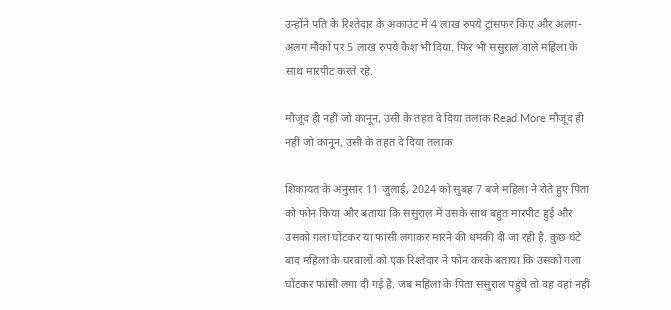उन्होंने पति के रिश्तेदार के अकाउंट में 4 लाख रुपये ट्रांसफर किए और अलग-अलग मौकों पर 5 लाख रुपये कैश भी दिया. फिर भी ससुराल वाले महिला के साथ मारपीट करते रहे.

मौजूद ही नहीं जो कानून, उसी के तहत दे दिया तलाक Read More मौजूद ही नहीं जो कानून, उसी के तहत दे दिया तलाक

शिकायत के अनुसार 11 जुलाई, 2024 को सुबह 7 बजे महिला ने रोते हुए पिता को फोन किया और बताया कि ससुराल में उसके साथ बहुत मारपीट हुई और उसको गला घोंटकर या फांसी लगाकर मारने की धमकी दी जा रही है. कुछ घंटे बाद महिला के घरवालों को एक रिश्तेदार ने फोन करके बताया कि उसको गला घोंटकर फांसी लगा दी गई है. जब महिला के पिता ससुराल पहुंचे तो वह वहां नहीं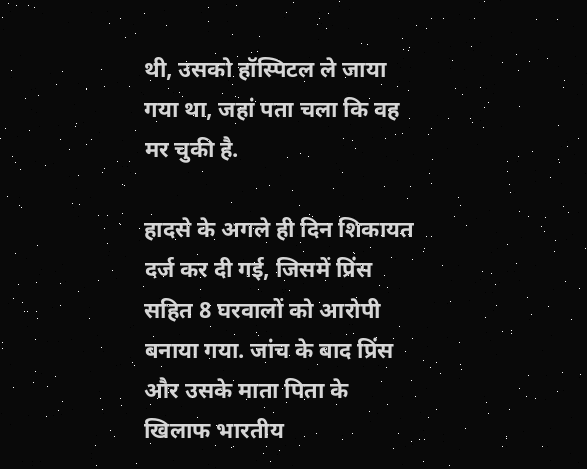थी, उसको हॉस्पिटल ले जाया गया था, जहां पता चला कि वह मर चुकी है.

हादसे के अगले ही दिन शिकायत दर्ज कर दी गई, जिसमें प्रिंस सहित 8 घरवालों को आरोपी बनाया गया. जांच के बाद प्रिंस और उसके माता पिता के खिलाफ भारतीय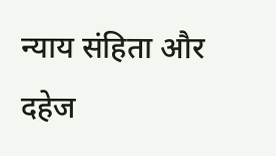न्याय संहिता और दहेज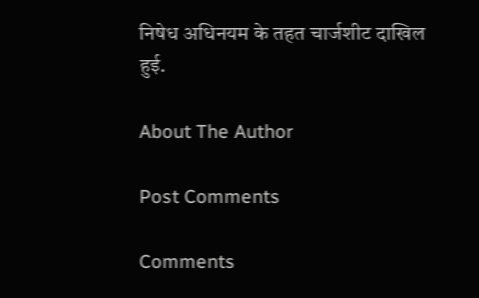निषेध अधिनयम के तहत चार्जशीट दाखिल हुई.

About The Author

Post Comments

Comments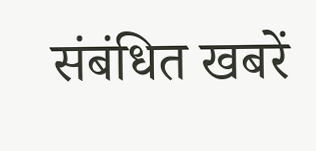संबंधित खबरें